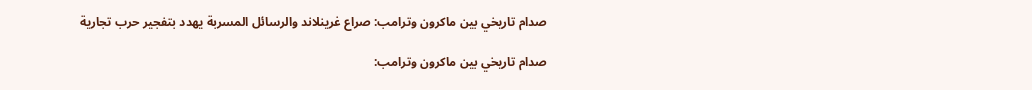صدام تاريخي بين ماكرون وترامب: صراع غرينلاند والرسائل المسربة يهدد بتفجير حرب تجارية

صدام تاريخي بين ماكرون وترامب: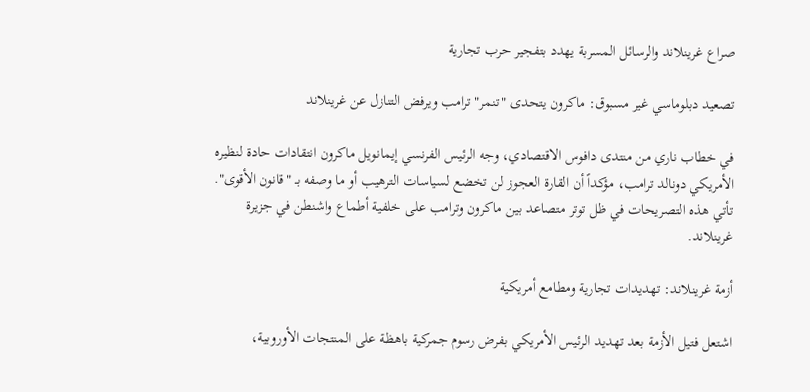صراع غرينلاند والرسائل المسربة يهدد بتفجير حرب تجارية

تصعيد دبلوماسي غير مسبوق: ماكرون يتحدى "تنمر" ترامب ويرفض التنازل عن غرينلاند

في خطاب ناري من منتدى دافوس الاقتصادي، وجه الرئيس الفرنسي إيمانويل ماكرون انتقادات حادة لنظيره الأمريكي دونالد ترامب، مؤكداً أن القارة العجوز لن تخضع لسياسات الترهيب أو ما وصفه بـ "قانون الأقوى". تأتي هذه التصريحات في ظل توتر متصاعد بين ماكرون وترامب على خلفية أطماع واشنطن في جزيرة غرينلاند.

أزمة غرينلاند: تهديدات تجارية ومطامع أمريكية

اشتعل فتيل الأزمة بعد تهديد الرئيس الأمريكي بفرض رسوم جمركية باهظة على المنتجات الأوروبية،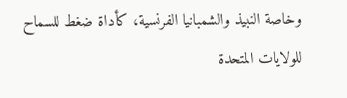وخاصة النبيذ والشمبانيا الفرنسية، كأداة ضغط للسماح للولايات المتحدة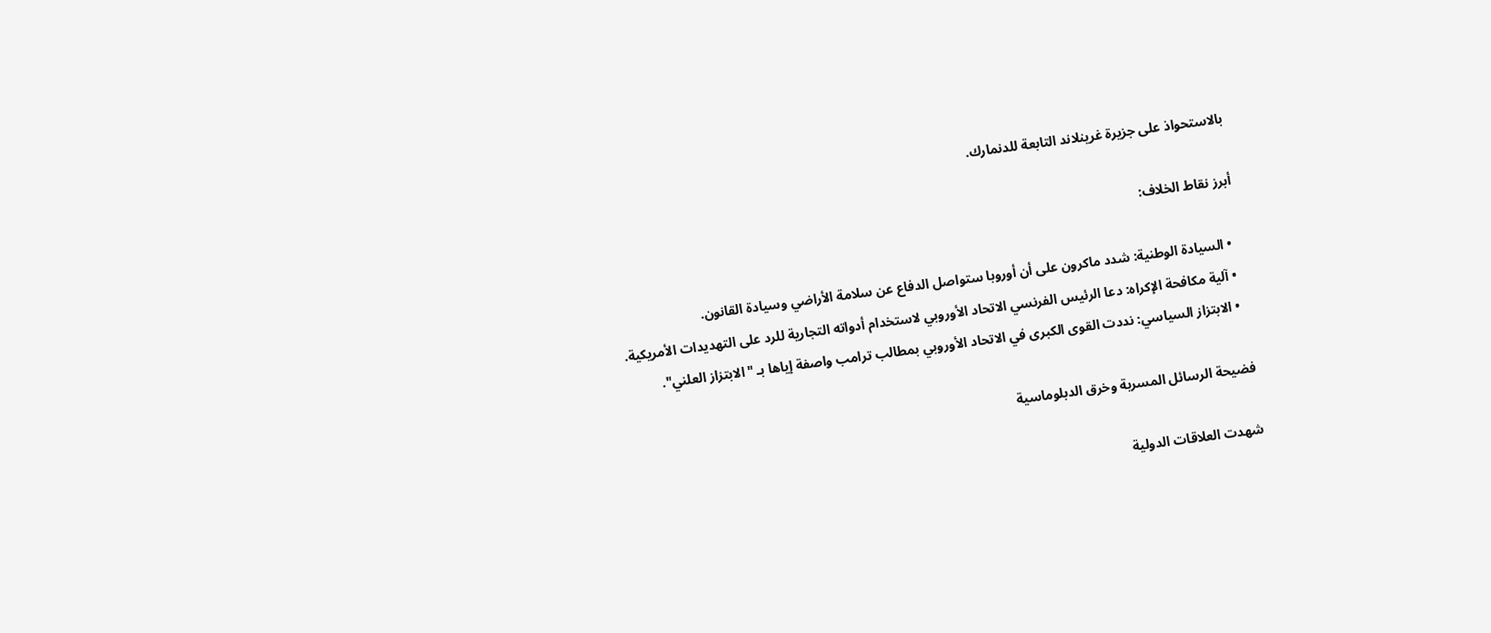بالاستحواذ على جزيرة غرينلاند التابعة للدنمارك.

أبرز نقاط الخلاف:

  • السيادة الوطنية: شدد ماكرون على أن أوروبا ستواصل الدفاع عن سلامة الأراضي وسيادة القانون.
  • آلية مكافحة الإكراه: دعا الرئيس الفرنسي الاتحاد الأوروبي لاستخدام أدواته التجارية للرد على التهديدات الأمريكية.
  • الابتزاز السياسي: نددت القوى الكبرى في الاتحاد الأوروبي بمطالب ترامب واصفة إياها بـ "الابتزاز العلني".

فضيحة الرسائل المسربة وخرق الدبلوماسية

شهدت العلاقات الدولية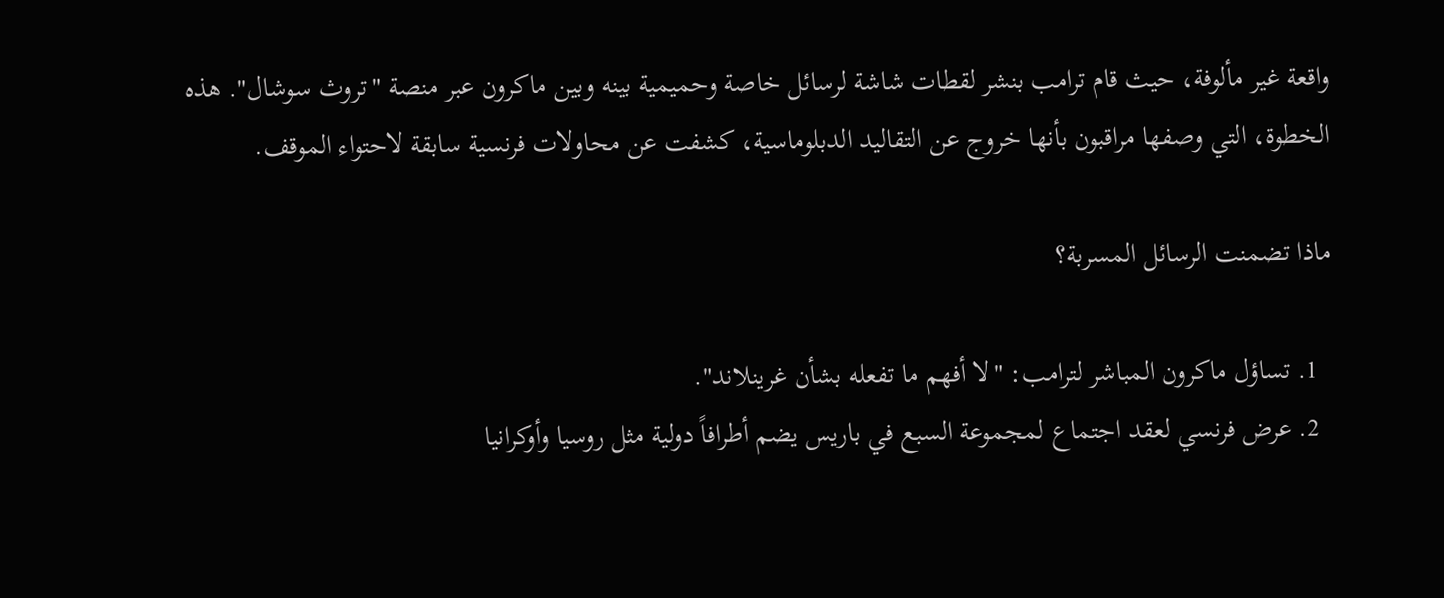واقعة غير مألوفة، حيث قام ترامب بنشر لقطات شاشة لرسائل خاصة وحميمية بينه وبين ماكرون عبر منصة "تروث سوشال". هذه الخطوة، التي وصفها مراقبون بأنها خروج عن التقاليد الدبلوماسية، كشفت عن محاولات فرنسية سابقة لاحتواء الموقف.

ماذا تضمنت الرسائل المسربة؟

  1. تساؤل ماكرون المباشر لترامب: "لا أفهم ما تفعله بشأن غرينلاند".
  2. عرض فرنسي لعقد اجتماع لمجموعة السبع في باريس يضم أطرافاً دولية مثل روسيا وأوكرانيا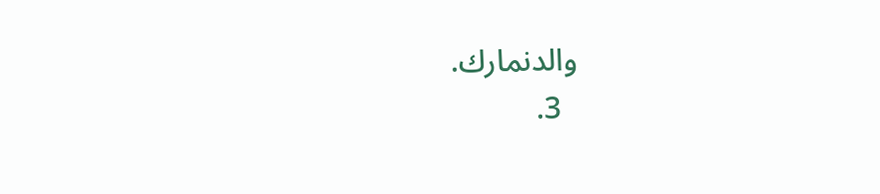والدنمارك.
  3.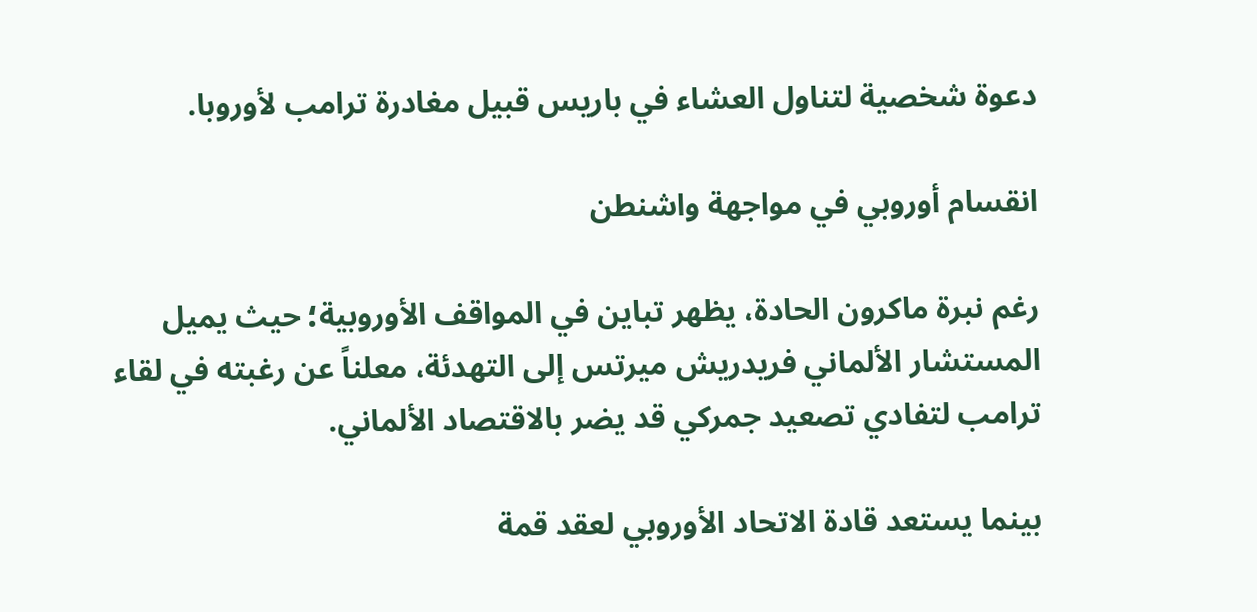دعوة شخصية لتناول العشاء في باريس قبيل مغادرة ترامب لأوروبا.

انقسام أوروبي في مواجهة واشنطن

رغم نبرة ماكرون الحادة، يظهر تباين في المواقف الأوروبية؛ حيث يميل المستشار الألماني فريدريش ميرتس إلى التهدئة، معلناً عن رغبته في لقاء ترامب لتفادي تصعيد جمركي قد يضر بالاقتصاد الألماني.

بينما يستعد قادة الاتحاد الأوروبي لعقد قمة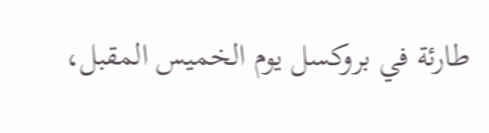طارئة في بروكسل يوم الخميس المقبل،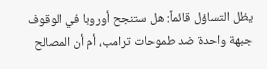يظل التساؤل قائماً: هل ستنجح أوروبا في الوقوف جبهة واحدة ضد طموحات ترامب، أم أن المصالح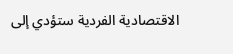الاقتصادية الفردية ستؤدي إلى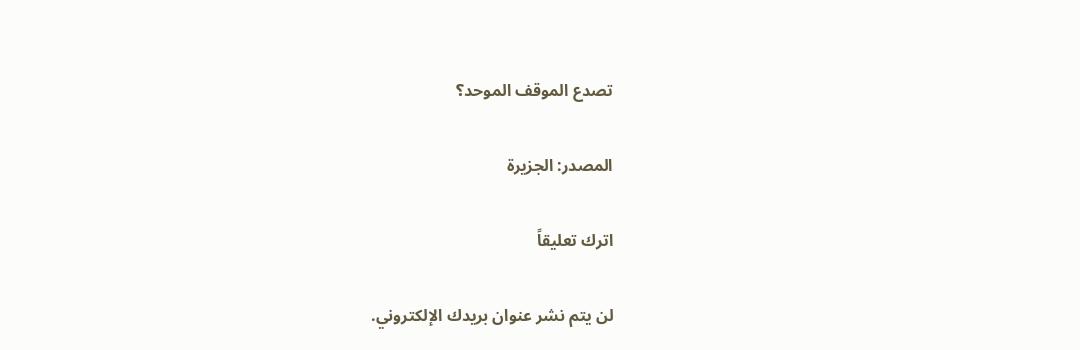تصدع الموقف الموحد؟

المصدر: الجزيرة

اترك تعليقاً

لن يتم نشر عنوان بريدك الإلكتروني.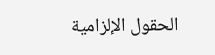الحقول الإلزامية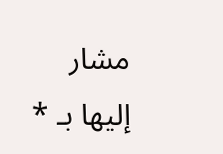مشار إليها بـ *